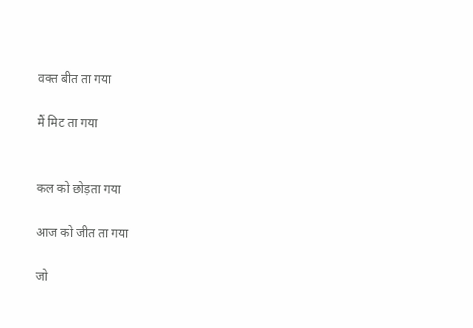वक्त बीत ता गया

मैं मिट ता गया


कल को छोड़ता गया

आज को जीत ता गया

जो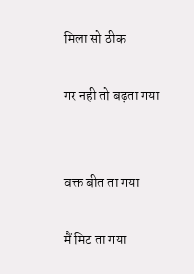मिला सो ठीक

गर नही तो बढ़ता गया


वक्त बीत ता गया

मैं मिट ता गया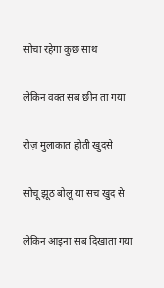सोचा रहेगा कुछ साथ

लेकिन वक्त सब छीन ता गया

रोज़ मुलाकात होती खुदसे

सोचू झूठ बोलू या सच खुद से

लेकिन आइना सब दिखाता गया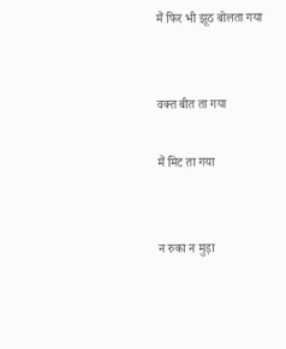मैं फिर भी झूठ बोलता गया


वक्त बीत ता गया

मैं मिट ता गया


न रुका न मुड़ा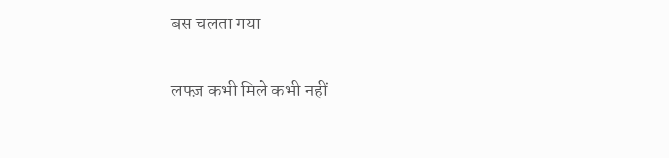बस चलता गया

लफ्ज़ कभी मिले कभी नहीं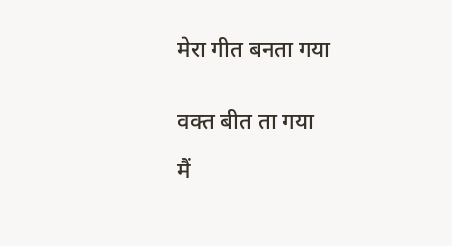मेरा गीत बनता गया


वक्त बीत ता गया

मैं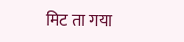मिट ता गया